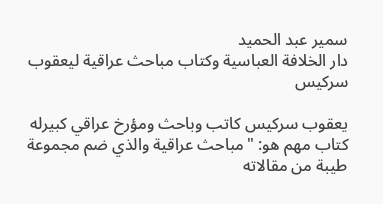سمير عبد الحميد
دار الخلافة العباسية وكتاب مباحث عراقية ليعقوب سركيس

يعقوب سركيس كاتب وباحث ومؤرخ عراقي كبيرله كتاب مهم هو: "مباحث عراقية والذي ضم مجموعة طيبة من مقالاته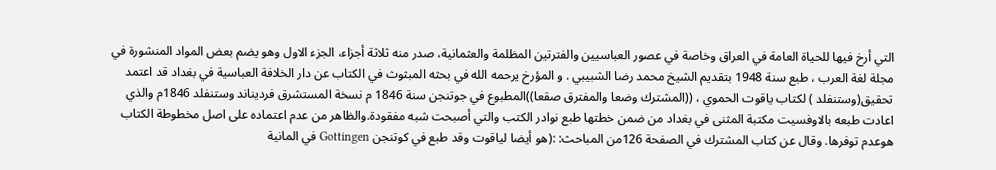التي أرخ فيها للحياة العامة في العراق وخاصة في عصور العباسيين والفترتين المظلمة والعثمانية، صدر منه ثلاثة أجزاء، الجزء الاول وهو يضم بعض المواد المنشورة في مجلة لغة العرب ، طبع سنة 1948 بتقديم الشيخ محمد رضا الشبيبي . و المؤرخ يرحمه الله في بحثه المبثوث في الكتاب عن دار الخلافة العباسية في بغداد قد اعتمد تحقيق(وستنفلد ) لكتاب ياقوت الحموي ، ((المشترك وضعا والمفترق صقعا))المطبوع في جوتنجن سنة 1846 م نسخة المستشرق فرديناند وستنفلد 1846م والذي اعادت طبعه بالاوفسيت مكتبة المثنى في بغداد من ضمن خطتها طبع نوادر الكتب والتي أصبحت شبه مفقودة.والظاهر من عدم اعتماده على اصل مخطوطة الكتاب هوعدم توفرها. وقال عن كتاب المشترك في الصفحة 126من المباحث: :(هو أيضا لياقوت وقد طبع في كوتنجن Gottingen في المانية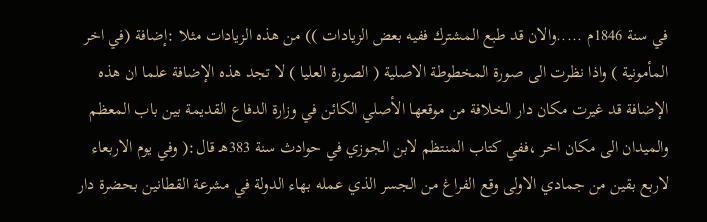في سنة 1846م .....والان قد طبع المشترك ففيه بعض الزيادات )) من هذه الزيادات مثلا :إضافة (في اخر المأمونية ) واذا نظرت الى صورة المخطوطة الاصلية ( الصورة العليا ) لا تجد هذه الإضافة علما ان هذه الإضافة قد غيرت مكان دار الخلافة من موقعها الأصلي الكائن في وزارة الدفاع القديمة بين باب المعظم والميدان الى مكان اخر ،ففي كتاب المنتظم لابن الجوزي في حوادث سنة 383هـ قال:( وفي يوم الاربعاء لاربع بقين من جمادي الاولى وقع الفراغ من الجسر الذي عمله بهاء الدولة في مشرعة القطانين بحضرة دار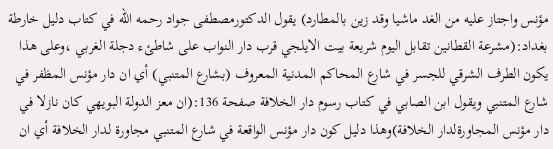مؤنس واجتاز عليه من الغد ماشيا وقد زين بالمطارد) يقول الدكتورمصطفى جواد رحمه الله في كتاب دليل خارطة بغداد:(مشرعة القطانين تقابل اليوم شريعة بيت الايلجي قرب دار النواب على شاطئء دجلة الغربي ،وعلى هذا يكون الطرف الشرقي للجسر في شارع المحاكم المدنية المعروف (بشارع المتنبي) أي ان دار مؤنس المظفر في شارع المتنبي ويقول ابن الصابي في كتاب رسوم دار الخلافة صفحة 136:(ان معز الدولة البويهي كان نازلا في دار مؤنس المجاورةلدار الخلافة)وهذا دليل كون دار مؤنس الواقعة في شارع المتنبي مجاورة لدار الخلافة أي ان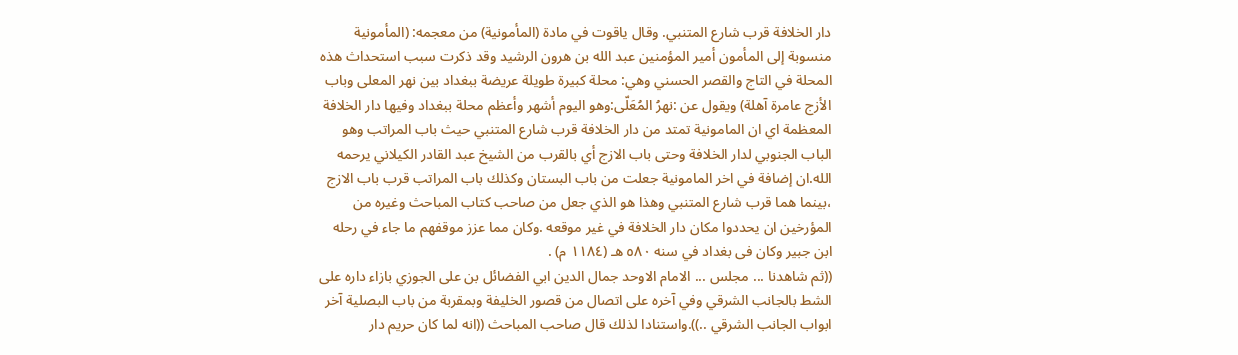دار الخلافة قرب شارع المتنبي. وقال ياقوت في مادة (المأمونية) من معجمه: (المأمونية منسوبة إلى المأمون أمير المؤمنين عبد الله بن هرون الرشيد وقد ذكرت سبب استحداث هذه المحلة في التاج والقصر الحسني وهي: محلة كبيرة طويلة عريضة ببغداد بين نهر المعلى وباب الأزج عامرة آهلة) ويقول عن :نهرُ المُعَلّى:وهو اليوم أشهر وأعظم محلة ببغداد وفيها دار الخلافة المعظمة اي ان المامونية تمتد من دار الخلافة قرب شارع المتنبي حيث باب المراتب وهو الباب الجنوبي لدار الخلافة وحتى باب الازج أي بالقرب من الشيخ عبد القادر الكيلاني يرحمه الله.ان إضافة في اخر المامونية جعلت من باب البستان وكذلك باب المراتب قرب باب الازج ،بينما هما قرب شارع المتنبي وهذا هو الذي جعل من صاحب كتاب المباحث وغيره من المؤرخين ان يحددوا مكان دار الخلافة في غير موقعه .وكان مما عزز موقفهم ما جاء في رحله ابن جبير وكان فى بغداد في سنه ٥٨٠ هـ (١١٨٤ م) .
((ثم شاهدنا ... مجلس ... الامام الاوحد جمال الدين ابي الفضائل بن على الجوزي بازاء داره على الشط بالجانب الشرقي وفي آخره على اتصال من قصور الخليفة وبمقربة من باب البصلية آخر ابواب الجانب الشرقي ..)).واستنادا لذلك قال صاحب المباحث ((انه لما كان حريم دار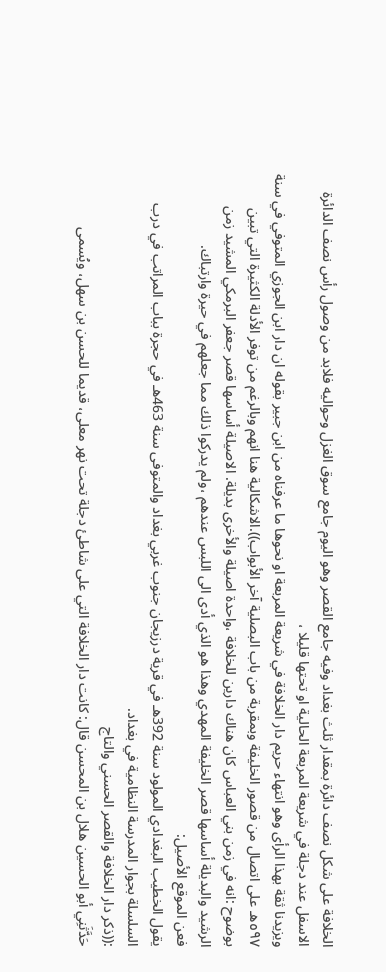الخلافة على شكل نصف دائرة بمقدار ثلث بغداد وفيه جامع القصر وهو اليوم جامع سوق الغزل وحواليه فلابد من وصول رأس نصف الدائرة الاسفل عند دجلة في شريعة المربعة الحالية او تحتها قليلا ،
ويزيدنا ثقة بهذا الرأى وهو انتهاء حريم دار الخلافة في شريعة المربعة او نحوها ما عرفناه من ابن جبير بقوله ان دار ابن الجوزي المتوفي في سنة ٥٩٧هـ على اتصال من قصور الخليفة وبمقربة من باب البصلية آخر الأبواب)).الاشكالية هنا انهم وبالرغم من توفر الأدلة الكثيرة التي تبين بوضوح :انه في زمن بني العباس كان هناك دارين للخلافة ،واحدة اصيلة والأخرى بديلة. الاصيلة أساسها قصر جعفر البرمكي المشيد زمن الرشيد والبديلة أساسها قصر الخليفة المهدي وهذا هو الذي أدى الى اللبس عندهم ،ولم يدركوا ذلك مما جعلهم في حيرة وارتباك.
فعن الموقع الأصيل:
يقول الخطيب البغدادي المولود سنة 392هـ في قرية درزيجان جنوب غربي بغداد والمتوفى سنة 463هـ في حجرة بباب المراتب في درب السلسلة بجوار المدرسة النظامية في بغداد.
:((ذكر دار الخلافة والقصر الحسني والتاج
حَدَّثَنِي أبو الحسين هلال بن المحسن قال: كانت دار الخلافة التي على شاطئ دجلة تحت نهر معلى، قديما للحسن بن سهل، ويُسمى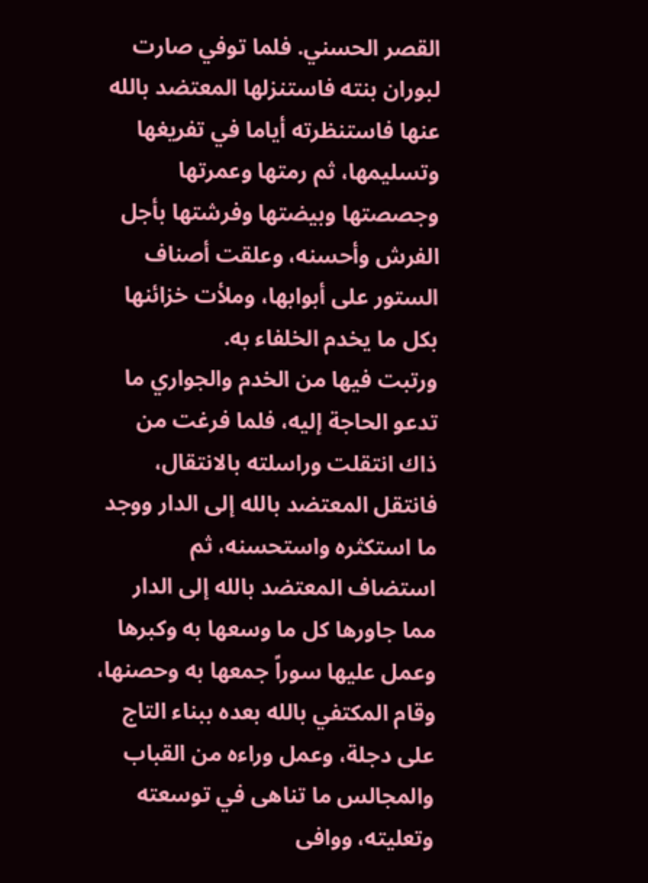القصر الحسني. فلما توفي صارت لبوران بنته فاستنزلها المعتضد بالله عنها فاستنظرته أياما في تفريغها وتسليمها، ثم رمتها وعمرتها وجصصتها وبيضتها وفرشتها بأجل الفرش وأحسنه، وعلقت أصناف الستور على أبوابها، وملأت خزائنها بكل ما يخدم الخلفاء به.
ورتبت فيها من الخدم والجواري ما تدعو الحاجة إليه، فلما فرغت من ذاك انتقلت وراسلته بالانتقال، فانتقل المعتضد بالله إلى الدار ووجد ما استكثره واستحسنه، ثم استضاف المعتضد بالله إلى الدار مما جاورها كل ما وسعها به وكبرها وعمل عليها سوراً جمعها به وحصنها، وقام المكتفي بالله بعده ببناء التاج على دجلة، وعمل وراءه من القباب والمجالس ما تناهى في توسعته وتعليته، ووافى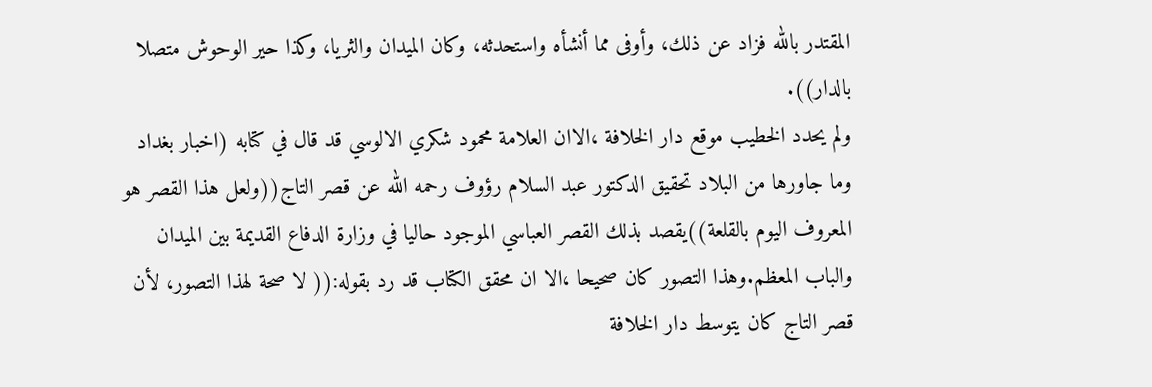المقتدر بالله فزاد عن ذلك، وأوفى مما أنشأه واستحدثه، وكان الميدان والثريا، وكذا حير الوحوش متصلا بالدار)).
ولم يحدد الخطيب موقع دار الخلافة ،الاان العلامة محمود شكري الالوسي قد قال في كتابه (اخبار بغداد وما جاورها من البلاد تحقيق الدكتور عبد السلام رؤوف رحمه الله عن قصر التاج((ولعل هذا القصر هو المعروف اليوم بالقلعة))يقصد بذلك القصر العباسي الموجود حاليا في وزارة الدفاع القديمة بين الميدان والباب المعظم.وهذا التصور كان صحيحا ،الا ان محقق الكتاب قد رد بقوله:(( لا صحة لهذا التصور، لأن قصر التاج كان يتوسط دار الخلافة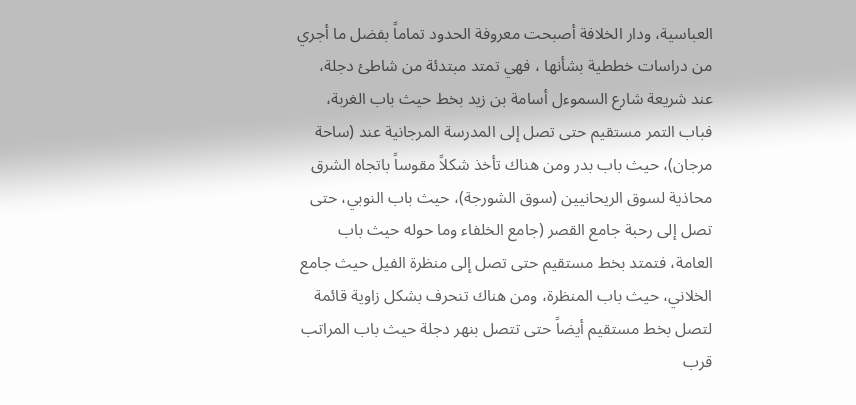العباسية، ودار الخلافة أصبحت معروفة الحدود تماماً بفضل ما أجري من دراسات خططية بشأنها ، فهي تمتد مبتدئة من شاطئ دجلة، عند شريعة شارع السموءل أسامة بن زيد بخط حيث باب الغربة، فباب التمر مستقيم حتى تصل إلى المدرسة المرجانية عند (ساحة مرجان)، حيث باب بدر ومن هناك تأخذ شكلاً مقوساً باتجاه الشرق محاذية لسوق الريحانيين (سوق الشورجة)، حيث باب النوبي، حتى تصل إلى رحبة جامع القصر (جامع الخلفاء وما حوله حيث باب العامة، فتمتد بخط مستقيم حتى تصل إلى منظرة الفيل حيث جامع الخلاني، حيث باب المنظرة، ومن هناك تنحرف بشكل زاوية قائمة لتصل بخط مستقيم أيضاً حتى تتصل بنهر دجلة حيث باب المراتب قرب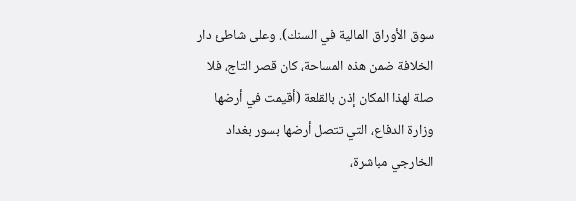سوق الأوراق المالية في السنك). وعلى شاطئ دار الخلافة ضمن هذه المساحة، كان قصر التاج، فلا صلة لهذا المكان إذن بالقلعة (أقيمت في أرضها وزارة الدفاع، التي تتصل أرضها بسور بغداد الخارجي مباشرة،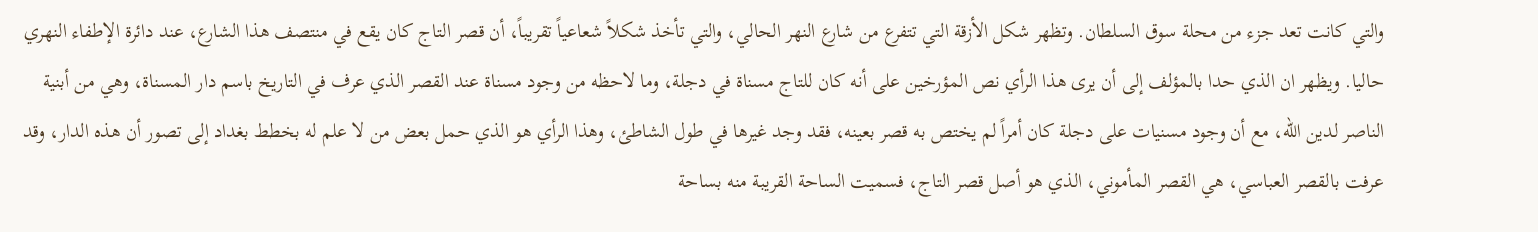والتي كانت تعد جزء من محلة سوق السلطان. وتظهر شكل الأزقة التي تتفرع من شارع النهر الحالي، والتي تأخذ شكلاً شعاعياً تقريباً، أن قصر التاج كان يقع في منتصف هذا الشارع، عند دائرة الإطفاء النهري حاليا. ويظهر ان الذي حدا بالمؤلف إلى أن يرى هذا الرأي نص المؤرخين على أنه كان للتاج مسناة في دجلة، وما لاحظه من وجود مسناة عند القصر الذي عرف في التاريخ باسم دار المسناة، وهي من أبنية الناصر لدين الله، مع أن وجود مسنيات على دجلة كان أمراً لم يختص به قصر بعينه، فقد وجد غيرها في طول الشاطئ، وهذا الرأي هو الذي حمل بعض من لا علم له بخطط بغداد إلى تصور أن هذه الدار، وقد عرفت بالقصر العباسي، هي القصر المأموني، الذي هو أصل قصر التاج، فسميت الساحة القريبة منه بساحة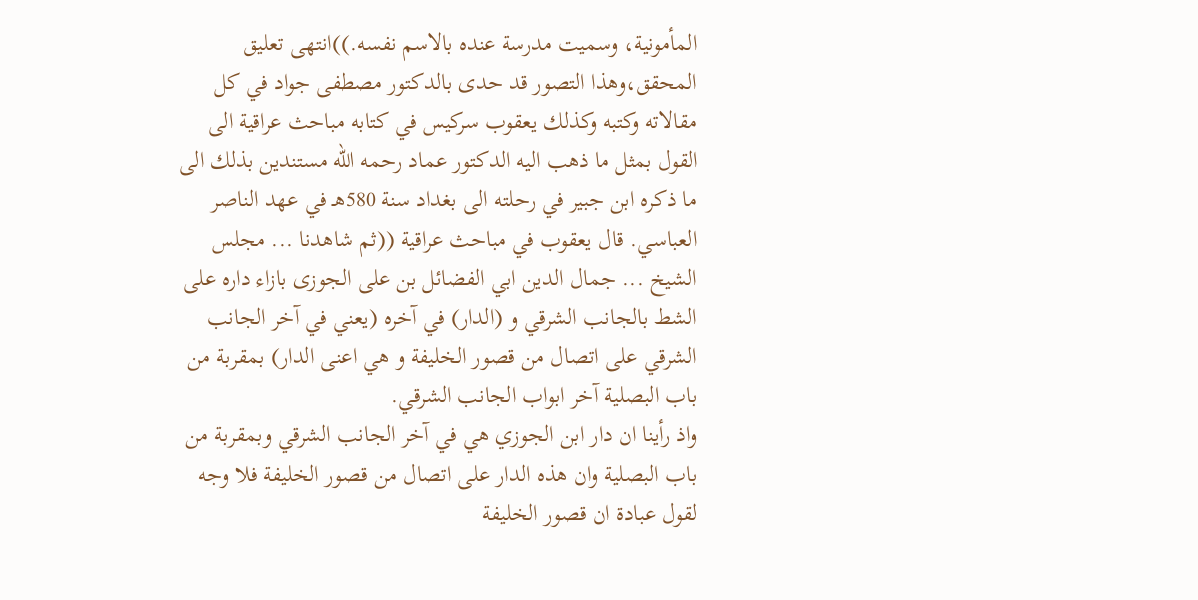المأمونية، وسميت مدرسة عنده بالاسم نفسه.))انتهى تعليق المحقق،وهذا التصور قد حدى بالدكتور مصطفى جواد في كل مقالاته وكتبه وكذلك يعقوب سركيس في كتابه مباحث عراقية الى القول بمثل ما ذهب اليه الدكتور عماد رحمه الله مستندين بذلك الى ما ذكره ابن جبير في رحلته الى بغداد سنة 580هـ في عهد الناصر العباسي. قال يعقوب في مباحث عراقية ((ثم شاهدنا ... مجلس الشيخ ... جمال الدين ابي الفضائل بن على الجوزى بازاء داره على الشط بالجانب الشرقي و (الدار) في آخره (يعني في آخر الجانب الشرقي على اتصال من قصور الخليفة و هي اعنى الدار) بمقربة من باب البصلية آخر ابواب الجانب الشرقي.
واذ رأينا ان دار ابن الجوزي هي في آخر الجانب الشرقي وبمقربة من باب البصلية وان هذه الدار على اتصال من قصور الخليفة فلا وجه لقول عبادة ان قصور الخليفة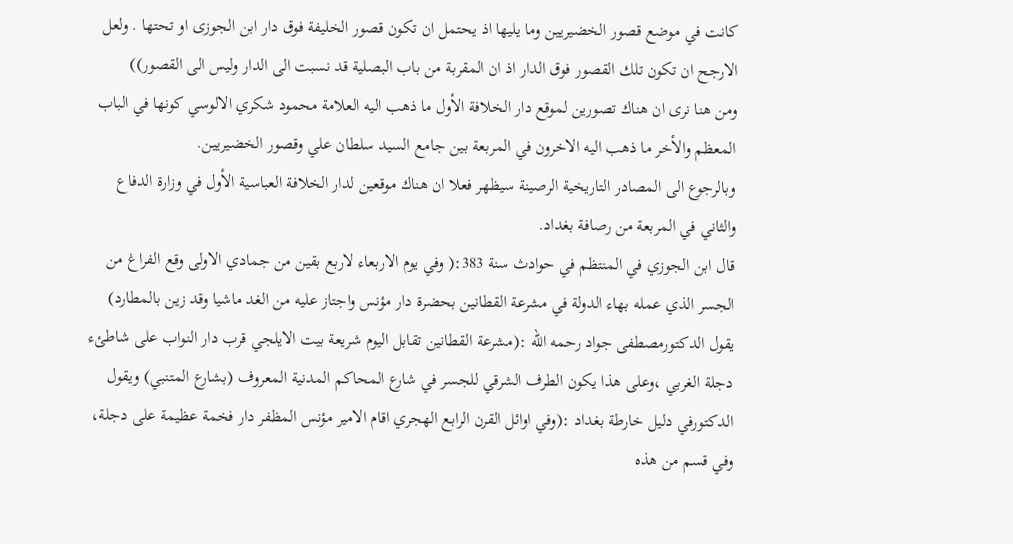كانت في موضع قصور الخضيريين وما يليها اذ يحتمل ان تكون قصور الخليفة فوق دار ابن الجوزى او تحتها . ولعل الارجح ان تكون تلك القصور فوق الدار اذ ان المقربة من باب البصلية قد نسبت الى الدار وليس الى القصور))
ومن هنا نرى ان هناك تصورين لموقع دار الخلافة الأول ما ذهب اليه العلامة محمود شكري الالوسي كونها في الباب المعظم والأخر ما ذهب اليه الاخرون في المربعة بين جامع السيد سلطان علي وقصور الخضيريين.
وبالرجوع الى المصادر التاريخية الرصينة سيظهر فعلا ان هناك موقعين لدار الخلافة العباسية الأول في وزارة الدفاع والثاني في المربعة من رصافة بغداد.
قال ابن الجوزي في المنتظم في حوادث سنة 383:( وفي يوم الاربعاء لاربع بقين من جمادي الاولى وقع الفراغ من الجسر الذي عمله بهاء الدولة في مشرعة القطانين بحضرة دار مؤنس واجتاز عليه من الغد ماشيا وقد زين بالمطارد) يقول الدكتورمصطفى جواد رحمه الله :(مشرعة القطانين تقابل اليوم شريعة بيت الايلجي قرب دار النواب على شاطئء دجلة الغربي ،وعلى هذا يكون الطرف الشرقي للجسر في شارع المحاكم المدنية المعروف (بشارع المتنبي) ويقول الدكتورفي دليل خارطة بغداد :(وفي اوائل القرن الرابع الهجري اقام الامير مؤنس المظفر دار فخمة عظيمة على دجلة، وفي قسم من هذه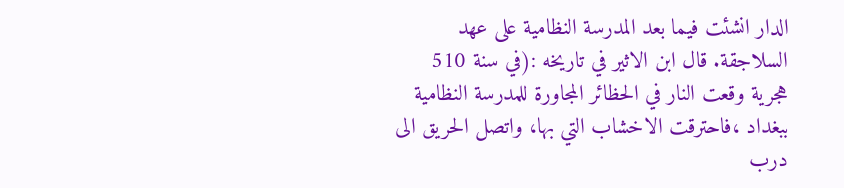الدار انشئت فيما بعد المدرسة النظامية على عهد السلاجقة. قال ابن الاثير في تاريخه :(في سنة 510 هجرية وقعت النار في الحظائر المجاورة للمدرسة النظامية ببغداد ،فاحترقت الاخشاب التي بها، واتصل الحريق الى درب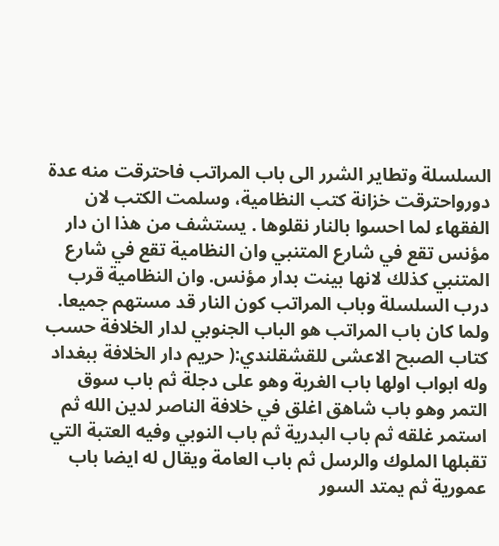السلسلة وتطاير الشرر الى باب المراتب فاحترقت منه عدة دورواحترقت خزانة كتب النظامية، وسلمت الكتب لان الفقهاء لما احسوا بالنار نقلوها . يستشف من هذا ان دار مؤنس تقع في شارع المتنبي وان النظامية تقع في شارع المتنبي كذلك لانها بينت بدار مؤنس. وان النظامية قرب درب السلسلة وباب المراتب كون النار قد مستهم جميعا. ولما كان باب المراتب هو الباب الجنوبي لدار الخلافة حسب كتاب الصبح الاعشى للقشقلندي:( حريم دار الخلافة ببغداد وله ابواب اولها باب الغربة وهو على دجلة ثم باب سوق التمر وهو باب شاهق اغلق في خلافة الناصر لدين الله ثم استمر غلقه ثم باب البدرية ثم باب النوبي وفيه العتبة التي تقبلها الملوك والرسل ثم باب العامة ويقال له ايضا باب عمورية ثم يمتد السور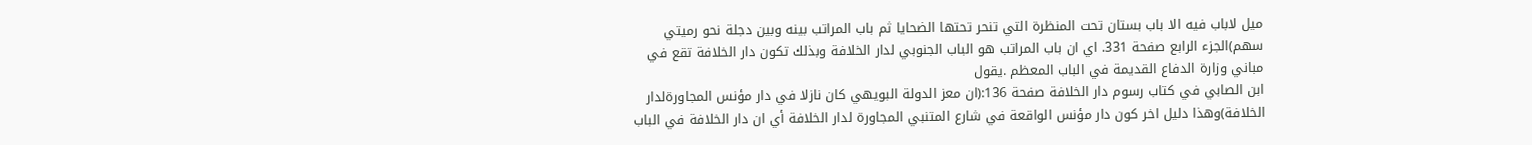ميل لاباب فيه الا باب بستان تحت المنظرة التي تنحر تحتها الضحايا ثم باب المراتب بينه وبين دجلة نحو رميتي سهم)الجزء الرابع صفحة 331. اي ان باب المراتب هو الباب الجنوبي لدار الخلافة وبذلك تكون دار الخلافة تقع في مباني وزارة الدفاع القديمة في الباب المعظم .يقول
ابن الصابي في كتاب رسوم دار الخلافة صفحة 136:(ان معز الدولة البويهي كان نازلا في دار مؤنس المجاورةلدار الخلافة)وهذا دليل اخر كون دار مؤنس الواقعة في شارع المتنبي المجاورة لدار الخلافة أي ان دار الخلافة في الباب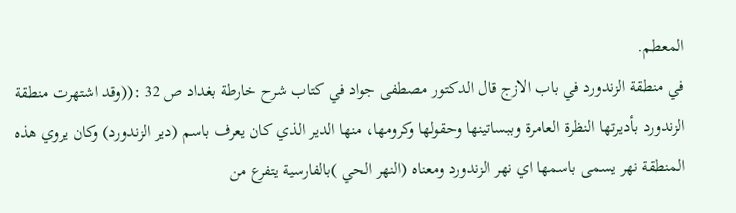المعطم.
في منطقة الزندورد في باب الازج قال الدكتور مصطفى جواد في كتاب شرح خارطة بغداد ص 32 :((وقد اشتهرت منطقة الزندورد بأديرتها النظرة العامرة وببساتينها وحقولها وكرومها، منها الدير الذي كان يعرف باسم (دير الزندورد) وكان يروي هذه المنطقة نهر يسمى باسمها اي نهر الزندورد ومعناه (النهر الحي )بالفارسية يتفرع من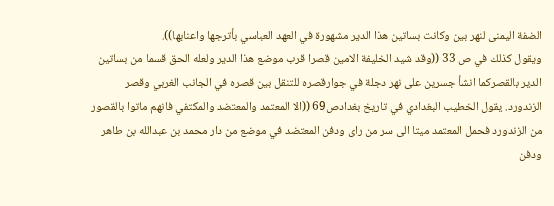الضفة اليمنى لنهر بين وكانت بساتين هذا الدير مشهورة في العهد العباسي بأترجها واعنابها)).
ويقول كذلك في ص 33 ((وقد شيد الخليفة الامين قصرا قرب موضع هذا الدير ولعله الحق قسما من بساتين الدير بالقصركما انشأ جسرين على نهر دجلة في جوارقصره للتنقل بين قصره في الجانب الغربي وقصر الزندورد. يقول الخطيب البغدادي في تاريخ بغدادص69 ((الا المعتمد والمعتضد والمكتفي فانهم ماتوا بالقصور من الزندورد فحمل المعتمد ميتا الى سر من راى ودفن المعتضد في موضع من دار محمد بن عبدالله بن طاهر ودفن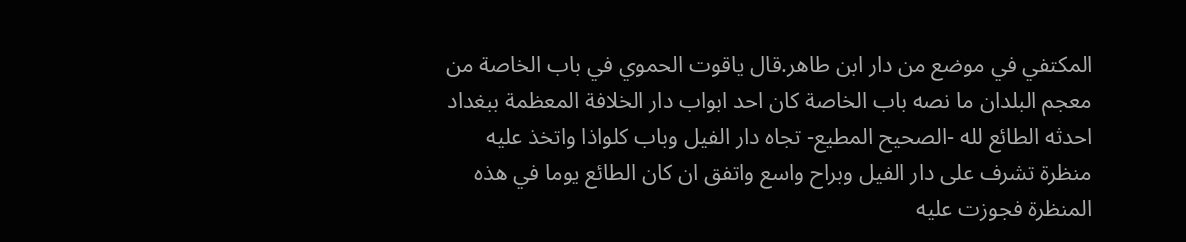المكتفي في موضع من دار ابن طاهر.قال ياقوت الحموي في باب الخاصة من معجم البلدان ما نصه باب الخاصة كان احد ابواب دار الخلافة المعظمة ببغداد احدثه الطائع لله -الصحيح المطيع- تجاه دار الفيل وباب كلواذا واتخذ عليه منظرة تشرف على دار الفيل وبراح واسع واتفق ان كان الطائع يوما في هذه المنظرة فجوزت عليه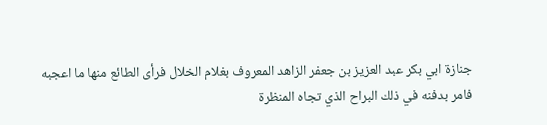جنازة ابي بكر عبد العزيز بن جعفر الزاهد المعروف بغلام الخلال فرأى الطائع منها ما اعجبه فامر بدفنه في ذلك البراح الذي تجاه المنظرة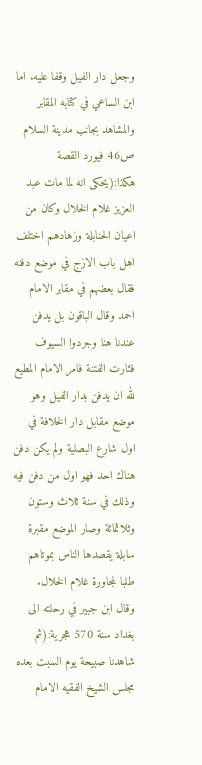وجعل دار الفيل وقفا عليه. اما ابن الساعي في كتابه المقابر والمشاهد بجانب مدينة السلام ص46 فيورد القصة هكذا:(يحكى انه لما مات عبد العزيز غلام الخلال وكان من اعيان الحنابلة وزهادهم اختلف اهل باب الازج في موضع دفنه فقال بعضهم في مقابر الامام احمد وقال الباقون بل يدفن عندنا هنا وجردوا السيوف فثارت الفتنة فامر الامام المطيع لله ان يدفن بدار الفيل وهو موضع مقابل دار الخلافة في اول شارع البصلية ولم يكن دفن هناك احد فهو اول من دفن فيه وذلك في سنة ثلاث وستون وثلاثمائة وصار الموضع مقبرة سابلة يقصدها الناس بموتاهم طلبا لمجاورة غلام الخلال.
وقال ابن جبير في رحلته الى بغداد سنة 570 هجرية:(ثم شاهدنا صبيحة يوم السبت بعده مجلس الشيخ الفقيه الامام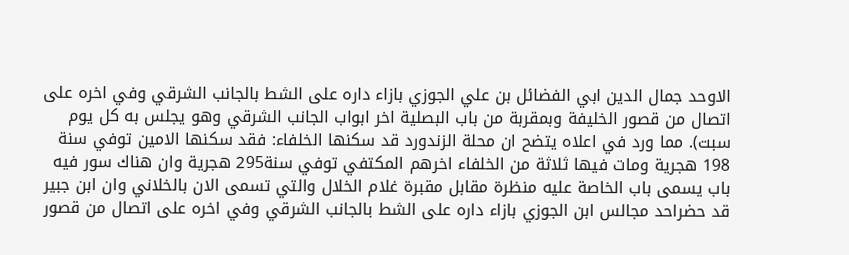الاوحد جمال الدين ابي الفضائل بن علي الجوزي بازاء داره على الشط بالجانب الشرقي وفي اخره على اتصال من قصور الخليفة وبمقربة من باب البصلية اخر ابواب الجانب الشرقي وهو يجلس به كل يوم سبت). مما ورد في اعلاه يتضح ان محلة الزندورد قد سكنها الخلفاء: فقد سكنها الامين توفي سنة 198 هجرية ومات فيها ثلاثة من الخلفاء اخرهم المكتفي توفي سنة295 هجرية وان هناك سور فيه باب يسمى باب الخاصة عليه منظرة مقابل مقبرة غلام الخلال والتي تسمى الان بالخلاني وان ابن جبير قد حضراحد مجالس ابن الجوزي بازاء داره على الشط بالجانب الشرقي وفي اخره على اتصال من قصور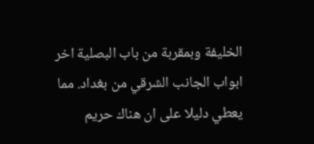الخليفة وبمقربة من باب البصلية اخر ابواب الجانب الشرقي من بغداد. مما يعطي دليلا على ان هناك حريم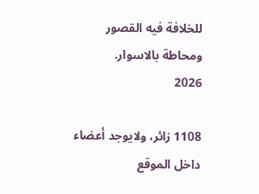للخلافة فيه القصور ومحاطة بالاسوار.
2026

1108 زائر، ولايوجد أعضاء داخل الموقع